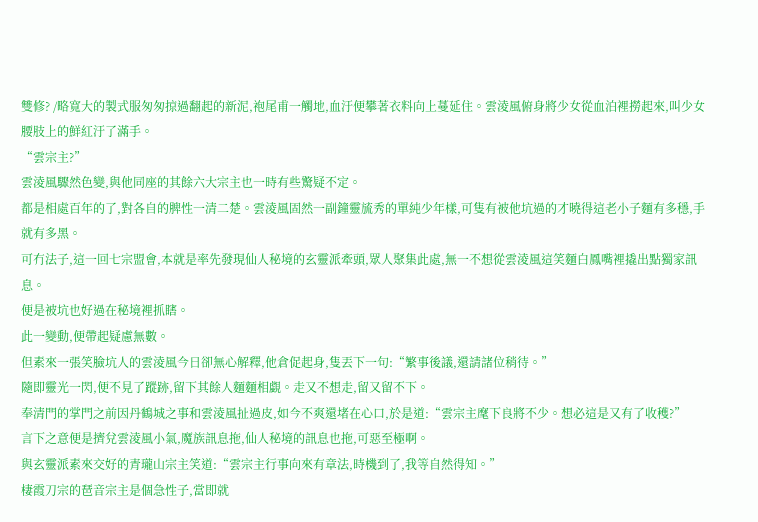雙修? /略寬大的製式服匆匆掠過翻起的新泥,袍尾甫一觸地,血汙便攀著衣料向上蔓延住。雲淩風俯身將少女從血泊裡撈起來,叫少女腰肢上的鮮紅汙了滿手。
“雲宗主?”
雲淩風驟然色變,與他同座的其餘六大宗主也一時有些驚疑不定。
都是相處百年的了,對各自的脾性一清二楚。雲淩風固然一副鐘靈旈秀的單純少年樣,可隻有被他坑過的才曉得這老小子麵有多穩,手就有多黑。
可冇法子,這一回七宗盟會,本就是率先發現仙人秘境的玄靈派牽頭,眾人聚集此處,無一不想從雲淩風這笑麵白鳳嘴裡撬出點獨家訊息。
便是被坑也好過在秘境裡抓瞎。
此一變動,便帶起疑慮無數。
但素來一張笑臉坑人的雲淩風今日卻無心解釋,他倉促起身,隻丟下一句:“繁事後議,還請諸位稍待。”
隨即靈光一閃,便不見了蹤跡,留下其餘人麵麵相覷。走又不想走,留又留不下。
奉清門的掌門之前因丹鶴城之事和雲淩風扯過皮,如今不爽還堵在心口,於是道:“雲宗主麾下良將不少。想必這是又有了收穫?”
言下之意便是擠兌雲淩風小氣,魔族訊息拖,仙人秘境的訊息也拖,可惡至極啊。
與玄靈派素來交好的青瓏山宗主笑道:“雲宗主行事向來有章法,時機到了,我等自然得知。”
棲霞刀宗的琶音宗主是個急性子,當即就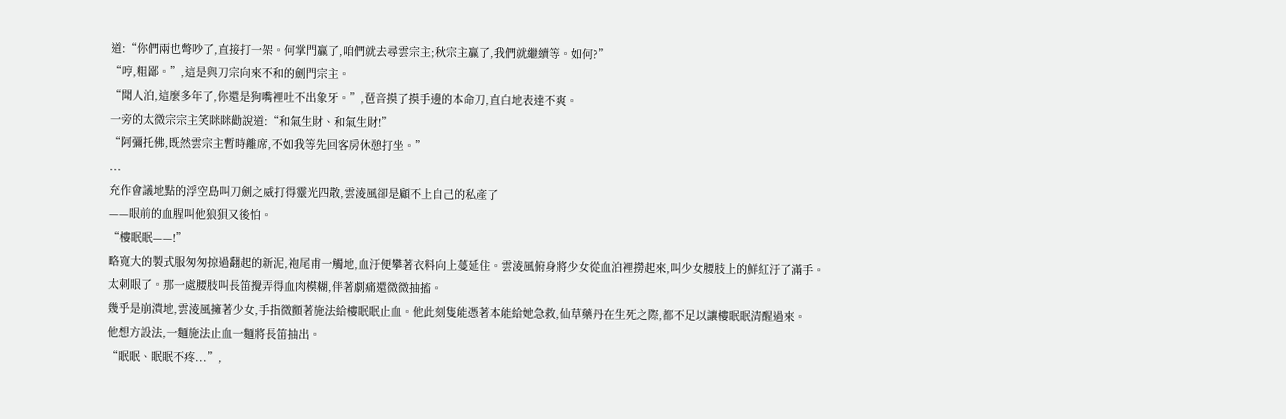道:“你們兩也彆吵了,直接打一架。何掌門贏了,咱們就去尋雲宗主;秋宗主贏了,我們就繼續等。如何?”
“哼,粗鄙。”,這是與刀宗向來不和的劍門宗主。
“聞人泊,這麼多年了,你還是狗嘴裡吐不出象牙。”,琶音摸了摸手邊的本命刀,直白地表達不爽。
一旁的太微宗宗主笑眯眯勸說道:“和氣生財、和氣生財!”
“阿彌托佛,既然雲宗主暫時離席,不如我等先回客房休憩打坐。”
...
充作會議地點的浮空島叫刀劍之威打得靈光四散,雲淩風卻是顧不上自己的私產了
——眼前的血腥叫他狼狽又後怕。
“樓眠眠——!”
略寬大的製式服匆匆掠過翻起的新泥,袍尾甫一觸地,血汙便攀著衣料向上蔓延住。雲淩風俯身將少女從血泊裡撈起來,叫少女腰肢上的鮮紅汙了滿手。
太刺眼了。那一處腰肢叫長笛攪弄得血肉模糊,伴著劇痛還微微抽搐。
幾乎是崩潰地,雲淩風擁著少女,手指微顫著施法給樓眠眠止血。他此刻隻能憑著本能給她急救,仙草藥丹在生死之際,都不足以讓樓眠眠清醒過來。
他想方設法,一麵施法止血一麵將長笛抽出。
“眠眠、眠眠不疼...”,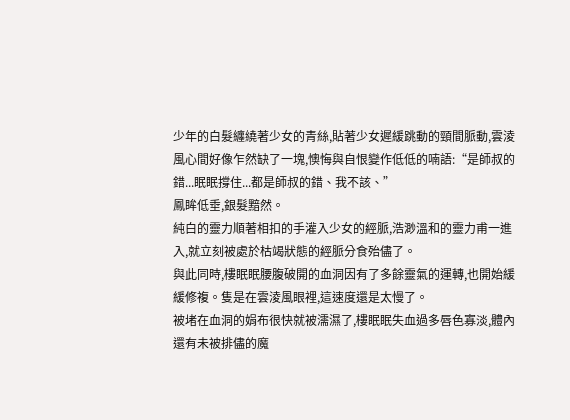少年的白髮纏繞著少女的青絲,貼著少女遲緩跳動的頸間脈動,雲淩風心間好像乍然缺了一塊,懊悔與自恨變作低低的喃語:“是師叔的錯...眠眠撐住...都是師叔的錯、我不該、”
鳳眸低垂,銀髮黯然。
純白的靈力順著相扣的手灌入少女的經脈,浩渺溫和的靈力甫一進入,就立刻被處於枯竭狀態的經脈分食殆儘了。
與此同時,樓眠眠腰腹破開的血洞因有了多餘靈氣的運轉,也開始緩緩修複。隻是在雲淩風眼裡,這速度還是太慢了。
被堵在血洞的娟布很快就被濡濕了,樓眠眠失血過多唇色寡淡,體內還有未被排儘的魔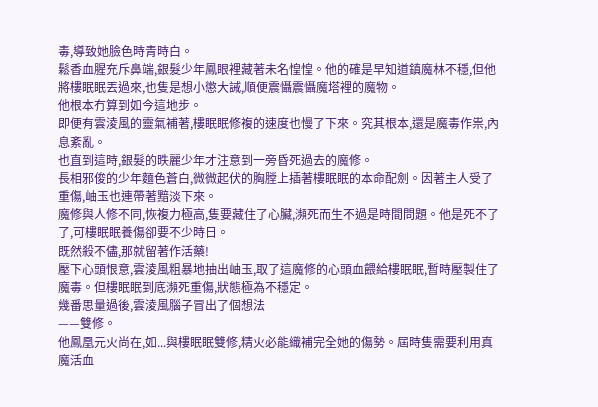毒,導致她臉色時青時白。
鬆香血腥充斥鼻端,銀髮少年鳳眼裡藏著未名惶惶。他的確是早知道鎮魔林不穩,但他將樓眠眠丟過來,也隻是想小懲大誡,順便震懾震懾魔塔裡的魔物。
他根本冇算到如今這地步。
即便有雲淩風的靈氣補著,樓眠眠修複的速度也慢了下來。究其根本,還是魔毒作祟,內息紊亂。
也直到這時,銀髮的昳麗少年才注意到一旁昏死過去的魔修。
長相邪俊的少年麵色蒼白,微微起伏的胸膛上插著樓眠眠的本命配劍。因著主人受了重傷,岫玉也連帶著黯淡下來。
魔修與人修不同,恢複力極高,隻要藏住了心臟,瀕死而生不過是時間問題。他是死不了了,可樓眠眠養傷卻要不少時日。
既然殺不儘,那就留著作活藥!
壓下心頭恨意,雲淩風粗暴地抽出岫玉,取了這魔修的心頭血餵給樓眠眠,暫時壓製住了魔毒。但樓眠眠到底瀕死重傷,狀態極為不穩定。
幾番思量過後,雲淩風腦子冒出了個想法
——雙修。
他鳳凰元火尚在,如...與樓眠眠雙修,精火必能織補完全她的傷勢。屆時隻需要利用真魔活血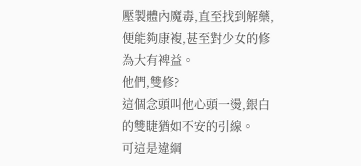壓製體內魔毒,直至找到解藥,便能夠康複,甚至對少女的修為大有裨益。
他們,雙修?
這個念頭叫他心頭一燙,銀白的雙睫猶如不安的引線。
可這是違綱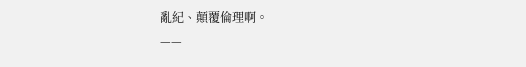亂紀、顛覆倫理啊。
——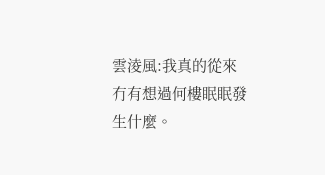雲淩風:我真的從來冇有想過何樓眠眠發生什麼。